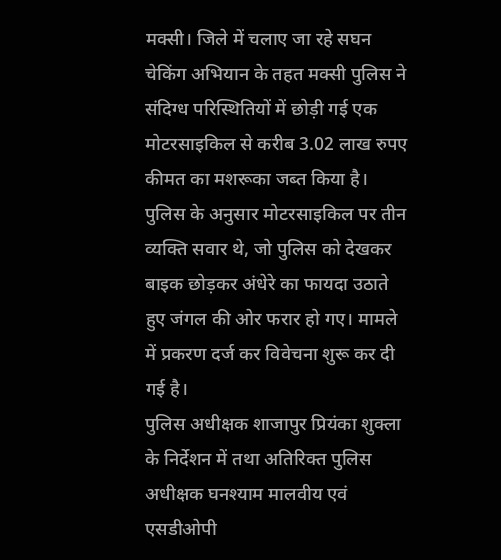मक्सी। जिले में चलाए जा रहे सघन चेकिंग अभियान के तहत मक्सी पुलिस ने संदिग्ध परिस्थितियों में छोड़ी गई एक मोटरसाइकिल से करीब 3.02 लाख रुपए कीमत का मशरूका जब्त किया है। पुलिस के अनुसार मोटरसाइकिल पर तीन व्यक्ति सवार थे, जो पुलिस को देखकर बाइक छोड़कर अंधेरे का फायदा उठाते हुए जंगल की ओर फरार हो गए। मामले में प्रकरण दर्ज कर विवेचना शुरू कर दी गई है।
पुलिस अधीक्षक शाजापुर प्रियंका शुक्ला के निर्देशन में तथा अतिरिक्त पुलिस अधीक्षक घनश्याम मालवीय एवं एसडीओपी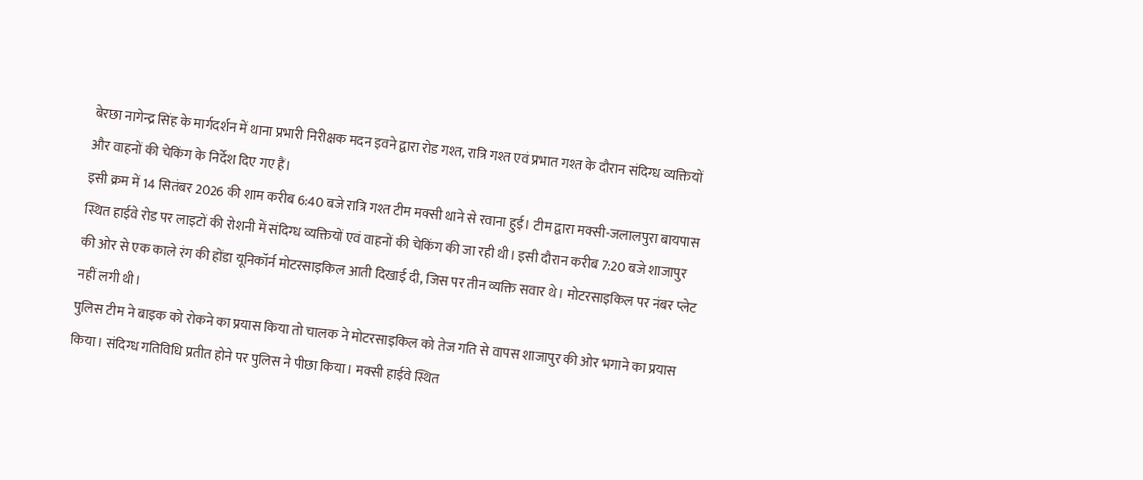बेरछा नागेन्द्र सिंह के मार्गदर्शन में थाना प्रभारी निरीक्षक मदन इवने द्वारा रोड गश्त, रात्रि गश्त एवं प्रभात गश्त के दौरान संदिग्ध व्यक्तियों और वाहनों की चेकिंग के निर्देश दिए गए हैं।
इसी क्रम में 14 सितंबर 2026 की शाम करीब 6:40 बजे रात्रि गश्त टीम मक्सी थाने से रवाना हुई। टीम द्वारा मक्सी-जलालपुरा बायपास स्थित हाईवे रोड पर लाइटों की रोशनी में संदिग्ध व्यक्तियों एवं वाहनों की चेकिंग की जा रही थी। इसी दौरान करीब 7:20 बजे शाजापुर की ओर से एक काले रंग की होंडा यूनिकॉर्न मोटरसाइकिल आती दिखाई दी, जिस पर तीन व्यक्ति सवार थे। मोटरसाइकिल पर नंबर प्लेट नहीं लगी थी।
पुलिस टीम ने बाइक को रोकने का प्रयास किया तो चालक ने मोटरसाइकिल को तेज गति से वापस शाजापुर की ओर भगाने का प्रयास किया। संदिग्ध गतिविधि प्रतीत होने पर पुलिस ने पीछा किया। मक्सी हाईवे स्थित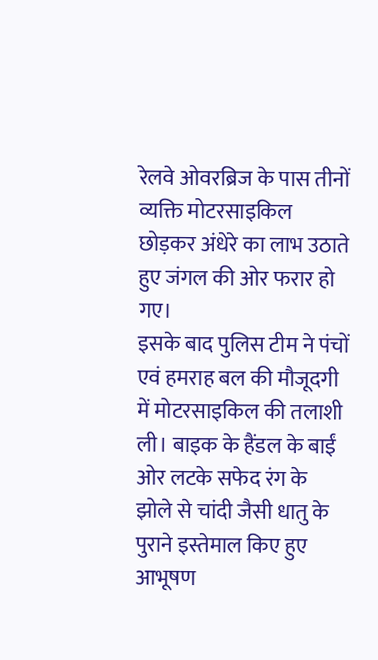रेलवे ओवरब्रिज के पास तीनों व्यक्ति मोटरसाइकिल छोड़कर अंधेरे का लाभ उठाते हुए जंगल की ओर फरार हो गए।
इसके बाद पुलिस टीम ने पंचों एवं हमराह बल की मौजूदगी में मोटरसाइकिल की तलाशी ली। बाइक के हैंडल के बाईं ओर लटके सफेद रंग के झोले से चांदी जैसी धातु के पुराने इस्तेमाल किए हुए आभूषण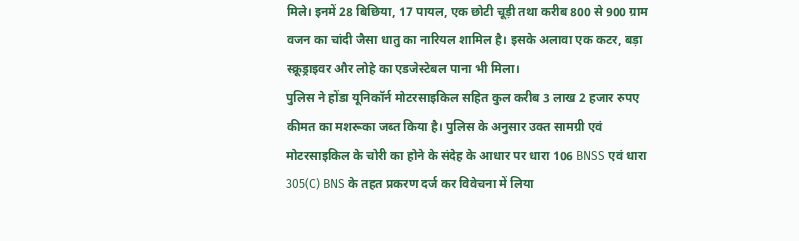मिले। इनमें 28 बिछिया, 17 पायल, एक छोटी चूड़ी तथा करीब 800 से 900 ग्राम वजन का चांदी जैसा धातु का नारियल शामिल है। इसके अलावा एक कटर, बड़ा स्क्रूड्राइवर और लोहे का एडजेस्टेबल पाना भी मिला।
पुलिस ने होंडा यूनिकॉर्न मोटरसाइकिल सहित कुल करीब 3 लाख 2 हजार रुपए कीमत का मशरूका जब्त किया है। पुलिस के अनुसार उक्त सामग्री एवं मोटरसाइकिल के चोरी का होने के संदेह के आधार पर धारा 106 BNSS एवं धारा 305(C) BNS के तहत प्रकरण दर्ज कर विवेचना में लिया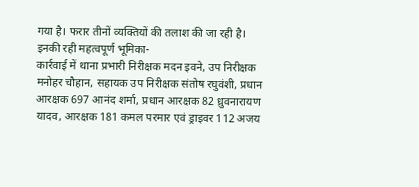गया है। फरार तीनों व्यक्तियों की तलाश की जा रही है।
इनकी रही महत्वपूर्ण भूमिका-
कार्रवाई में थाना प्रभारी निरीक्षक मदन इवने, उप निरीक्षक मनोहर चौहान, सहायक उप निरीक्षक संतोष रघुवंशी, प्रधान आरक्षक 697 आनंद शर्मा, प्रधान आरक्षक 82 ध्रुवनारायण यादव, आरक्षक 181 कमल परमार एवं ड्राइवर 112 अजय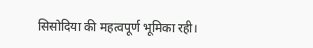सिसोदिया की महत्वपूर्ण भूमिका रही।